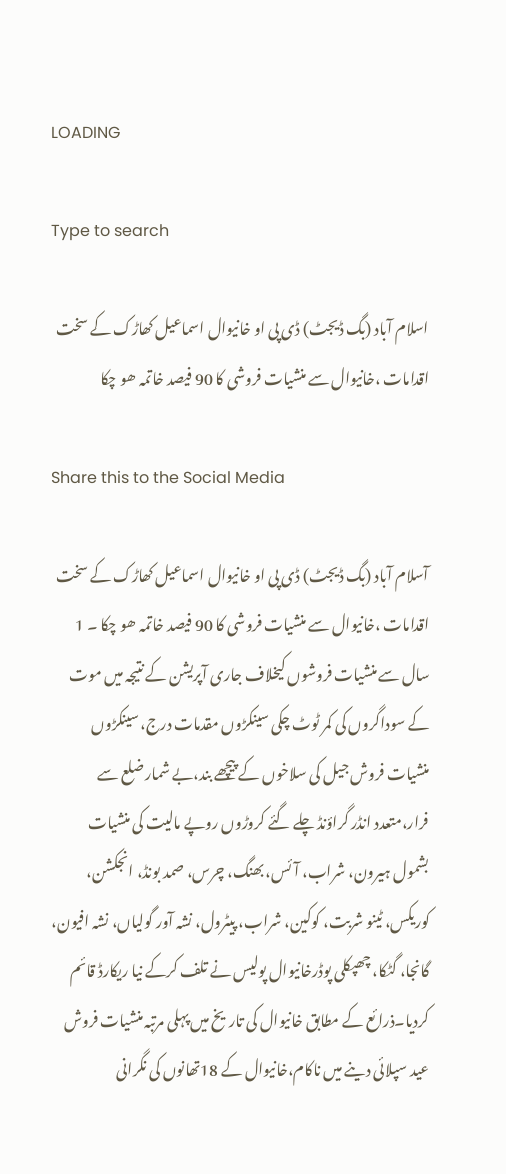LOADING

Type to search

اسلام آباد (بگ ڈیجٹ) ڈی پی او خانیوال اسماعیل کھاڑک کے سخت اقدامات ،خانیوال سے منشیات فروشی کا 90 فیصد خاتمہ ھو چکا

Share this to the Social Media

آسلام آباد (بگ ڈیجٹ) ڈی پی او خانیوال اسماعیل کھاڑک کے سخت اقدامات ،خانیوال سے منشیات فروشی کا 90 فیصد خاتمہ ھو چکا ۔ 1 سال سے منشیات فروشوں کیخلاف جاری آپریشن کے نتیجہ میں موت کے سوداگروں کی کمر ٹوٹ چکی سینکڑوں مقدمات درج، سینکڑوں منشیات فروش جیل کی سلاخوں کے پیچھے بند،بے شمار ضلع سے فرار،متعدد انڈر گراؤنڈ چلے گئے کروڑوں روپے مالیت کی منشیات بشمول ہیرون، شراب، آئس، بھنگ، چرس، صمد بونڈ، انجکشن، کوریکس، ٹینو شربت، کوکین، شراب، پیٹرول، نشہ آور گولیاں، نشہ افیون، گانجا، گٹکا، چھپکلی پوڈرخانیوال پولیس نے تلف کرکے نیا ریکارڈ قائم کردیا۔ذرائع کے مطابق خانیوال کی تاریخ میں پہلی مرتبہ منشیات فروش عید سپلائی دینے میں ناکام،خانیوال کے 18تھانوں کی نگرانی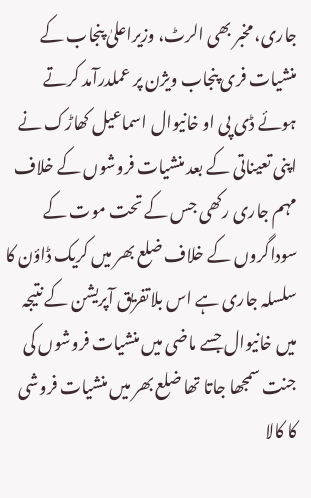جاری، مخبر بھی الرٹ، وزیراعلیٰ پنجاب کے منشیات فری پنجاب ویژن پر عملدرآمد کرتے ہوئے ڈی پی او خانیوال اسماعیل کھاڑک نے اپنی تعیناتی کے بعد منشیات فروشوں کے خلاف مہم جاری رکھی جس کے تحت موت کے سوداگروں کے خلاف ضلع بھر میں کریک ڈاؤن کا سلسلہ جاری ہے اس بلاتفریق آپریشن کے نتیجہ میں خانیوال جسے ماضی میں منشیات فروشوں کی جنت سمجھا جاتا تھا ضلع بھر میں منشیات فروشی کا کالا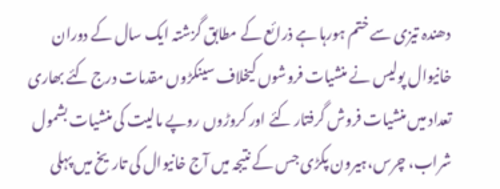دھندہ تیزی سے ختم ہورہا ہے ذرائع کے مطابق گزشتہ ایک سال کے دوران خانیوال پولیس نے منشیات فروشوں کیخلاف سینکڑوں مقدمات درج کئے بھاری تعداد میں منشیات فروش گرفتار کئے اور کروڑوں روپے مالیت کی منشیات بشمول شراب، چرس،ہیرون پکڑی جس کے نتیجہ میں آج خانیوال کی تاریخ میں پہلی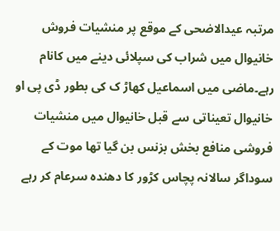مرتبہ عیدالاضحی کے موقع پر منشیات فروش خانیوال میں شراب کی سپلائی دینے میں کانام رہے۔ماضی میں اسماعیل کھاڑ ک کی بطور ڈی پی او خانیوال تعیناتی سے قبل خانیوال میں منشیات فروشی منافع بخش بزنس بن گیا تھا موت کے سوداگر سالانہ پچاس کڑور کا دھندہ سرعام کر رہے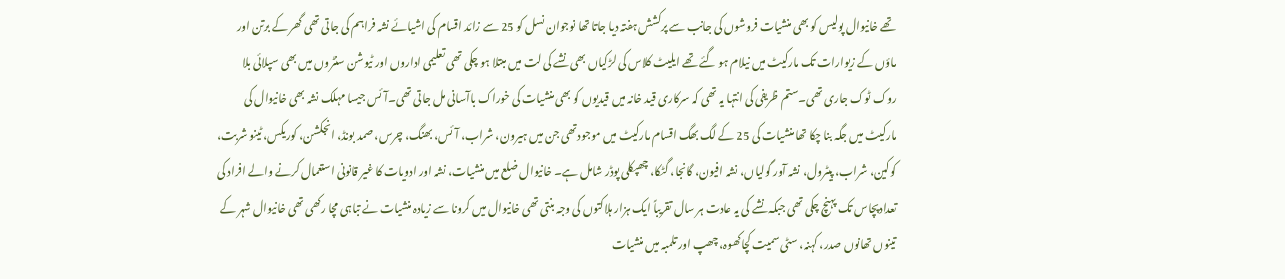تھے خانیوال پولیس کو بھی منشیات فروشوں کی جانب سے پرکشش ہفتہ دیا جاتا تھا نوجوان نسل کو 25 سے زائد اقسام کی اشیائے نشہ فراہم کی جاتی تھی گھر کے برتن اور ماؤں کے زیوارات تک مارکیٹ میں نیلام ہو گئے تھے ایلیٹ کلاس کی لڑکیاں بھی نشے کی لت میں مبتلا ہو چکی تھی تعلیمی اداروں اور ٹیوشن سنٹروں میں بھی سپلائی بلا روک ٹوک جاری تھی۔ستم ظریفی کی انتہا یہ تھی کہ سرکاری قید خانہ میں قیدیوں کو بھی منشیات کی خوراک باآسانی مل جاتی تھی۔آئس جیسا مہلک نشہ بھی خانیوال کی مارکیٹ میں جگہ بنا چکا تھا منشیات کی 25 کے لگ بھگ اقسام مارکیٹ میں موجودتھی جن میں ہیرون، شراب، آئس، بھنگ، چرس، صمد بونڈ، انجکشن، کوریکس، ٹینو شربت، کوکین، شراب، پیٹرول، نشہ آور گولیاں، نشہ افیون، گانجا، گٹکا، چھپکلی پوڈر شامل ہے۔ خانیوال ضلع میں منشیات، نشہ اور ادویات کا غیر قانونی استعمال کرنے والے افراد کی تعدادپچاس تک پہنچ چکی تھی جبکہ نشے کی یہ عادت ہر سال تقریباً ایک ہزار ہلاکتوں کی وجہ بنتی تھی خانیوال میں کرونا سے زیادہ منشیات نے تباہی مچا رکھی تھی خانیوال شہر کے تینوں تھانوں صدر، کہنہ، سٹی سمیت کچاکھوہ، چھپ اور تلمبہ میں منشیات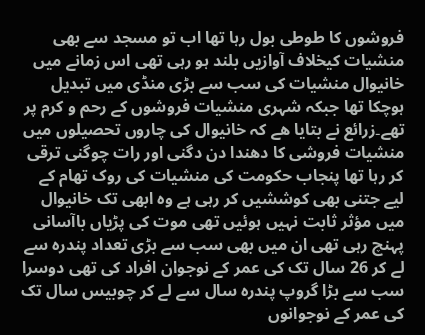فروشوں کا طوطی بول رہا تھا اب تو مسجد سے بھی منشیات کیخلاف آوازیں بلند ہو رہی تھی اس زمانے میں خانیوال منشیات کی سب سے بڑی منڈی میں تبدیل ہوچکا تھا جبکہ شہری منشیات فروشوں کے رحم و کرم پر تھے۔زرائع نے بتایا ھے کہ خانیوال کی چاروں تحصیلوں میں منشیات فروشی کا دھندا دن دگنی اور رات چوگنی ترقی کر رہا تھا پنجاب حکومت کی منشیات کی روک تھام کے لیے جتنی بھی کوششیں کر رہی ہے وہ ابھی تک خانیوال میں مؤثر ثابت نہیں ہوئیں تھی موت کی پڑیاں باآسانی پہنچ رہی تھی ان میں بھی سب سے بڑی تعداد پندرہ سے لے کر 26 سال تک کی عمر کے نوجوان افراد کی تھی دوسرا سب سے بڑا گروپ پندرہ سال سے لے کر چوبیس سال تک کی عمر کے نوجوانوں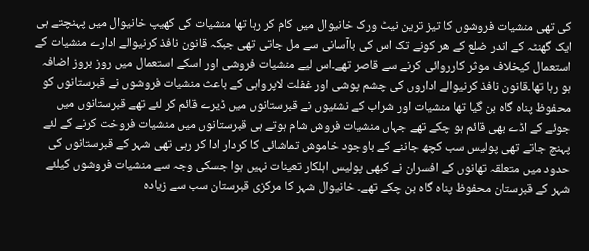کی تھی منشیات فروشوں کا تیز ترین نیٹ ورک خانیوال میں کام کر رہا تھا منشیات کی کھیپ خانیوال میں پہنچتے ہی ایک گھنٹہ کے اندر ضلع کے ھر کونے تک اس کی باآسانی سے مل جاتی تھی جبکہ قانون نافذ کرنیوالے ادارے منشیات کے استعمال کیخلاف موثر کارروائی کرنے سے قاصر تھے۔اس لیے منشیات فروشی اور اسکے استعمال میں روز بروز اضافہ ہو رہا تھا۔قانون نافذ کرنیوالے اداروں کی چشم پوشی اور غفلت لاپرواہی کے باعث منشیات فروشوں نے قبرستانوں کو محفوظ پناہ گاہ بن گیا تھا منشیات اور شراب کے نشئیوں نے قبرستانوں میں ڈیرے قائم کر لئے تھے قبرستانوں میں جوئے کے اڈے بھی قائم ہو چکے تھے جہاں منشیات فروش شام ہوتے ہی قبرستانوں میں منشیات فروخت کرنے کے لئے پہنچ جاتے تھی پولیس سب کچھ جاننے کے باوجود خاموش تماشائی کا کردار ادا کر رہی تھی شہر کے قبرستانوں کی حدود میں متعلقہ تھانوں کے افسران نے کبھی پولیس اہلکار تعینات نہیں ہوا جسکی وجہ سے منشیات فروشوں کیلئے شہر کے قبرستان محفوظ پناہ گاہ بن چکے تھے۔ خانیوال شہر کا مرکزی قبرستان سب سے زیادہ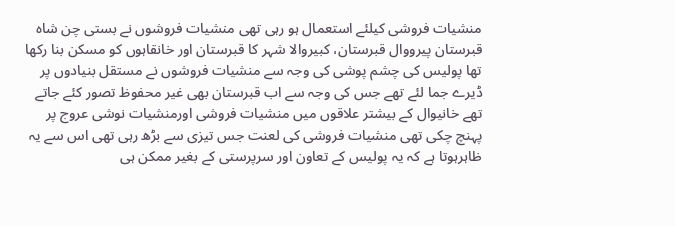منشیات فروشی کیلئے استعمال ہو رہی تھی منشیات فروشوں نے بستی چن شاہ قبرستان پیرووال قبرستان، کبیروالا شہر کا قبرستان اور خانقاہوں کو مسکن بنا رکھا تھا پولیس کی چشم پوشی کی وجہ سے منشیات فروشوں نے مستقل بنیادوں پر ڈیرے جما لئے تھے جس کی وجہ سے اب قبرستان بھی غیر محفوظ تصور کئے جاتے تھے خانیوال کے بیشتر علاقوں میں منشیات فروشی اورمنشیات نوشی عروج پر پہنچ چکی تھی منشیات فروشی کی لعنت جس تیزی سے بڑھ رہی تھی اس سے یہ ظاہرہوتا ہے کہ یہ پولیس کے تعاون اور سرپرستی کے بغیر ممکن ہی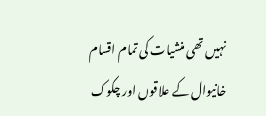نہیں تھی منشیات کی تمام اقسام خانیوال کے علاقوں اور چکوک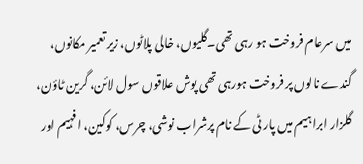میں سرعام فروخت ہو رہی تھی۔گلیوں، خالی پلاٹوں، زیر تعمیر مکانوں، گندے نالوں پر فروخت ہورہی تھی پوش علاقوں سول لائن، گرین ٹاؤن، گلزار ابراہیم میں پار ٹی کے نام پرشراب نوشی، چرس، کوکین، افہیم اور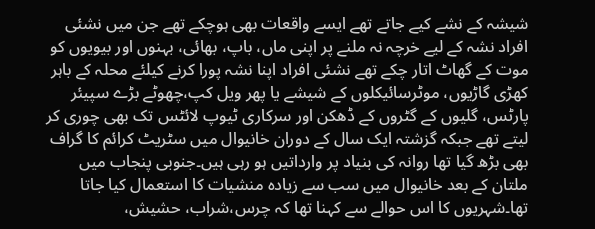شیشہ کے نشے کیے جاتے تھے ایسے واقعات بھی ہوچکے تھے جن میں نشئی افراد نشہ کے لیے خرچہ نہ ملنے پر اپنی ماں، باپ، بھائی، بہنوں اور بیویوں کو موت کے گھاٹ اتار چکے تھے نشئی افراد اپنا نشہ پورا کرنے کیلئے محلہ کے باہر کھڑی گاڑیوں، موٹرسائیکلوں کے شیشے یا پھر ویل کپ،چھوٹے بڑے سپیئر پارٹس، گلیوں کے گٹروں کے ڈھکن اور سرکاری ٹیوپ لائٹس تک بھی چوری کر لیتے تھے جبکہ گزشتہ ایک سال کے دوران خانیوال میں سٹریٹ کرائم کا گراف بھی بڑھ گیا تھا روانہ کی بنیاد پر وارداتیں ہو رہی ہیں۔جنوبی پنجاب میں ملتان کے بعد خانیوال میں سب سے زیادہ منشیات کا استعمال کیا جاتا تھا۔شہریوں کا اس حوالے سے کہنا تھا کہ چرس،شراب، حشیش،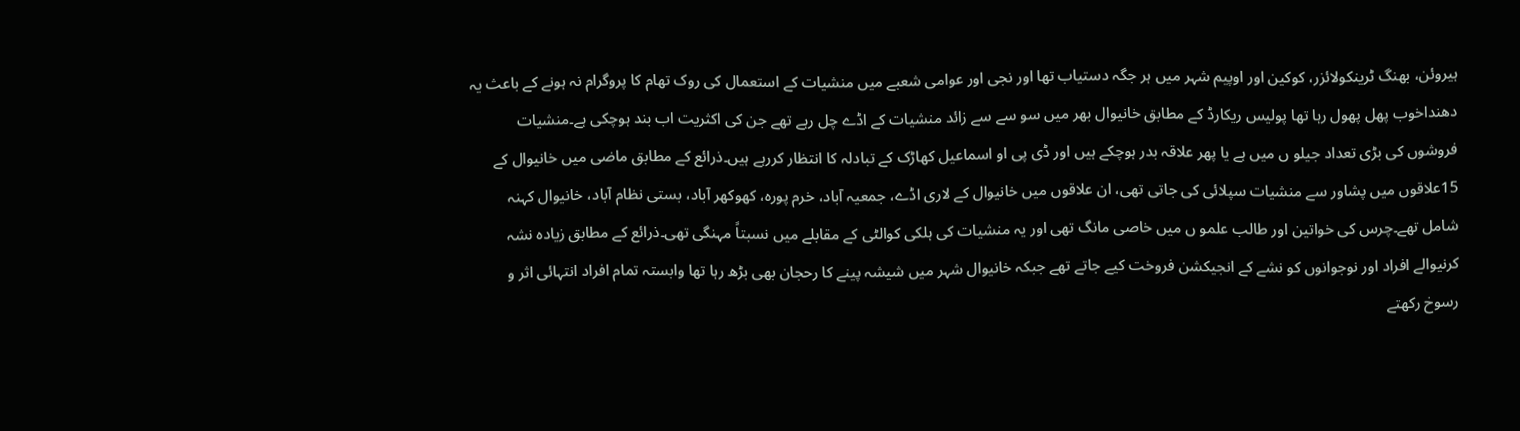ہیروئن، بھنگ ٹرینکولائزر، کوکین اور اوپیم شہر میں ہر جگہ دستیاب تھا اور نجی اور عوامی شعبے میں منشیات کے استعمال کی روک تھام کا پروگرام نہ ہونے کے باعث یہ دھنداخوب پھل پھول رہا تھا پولیس ریکارڈ کے مطابق خانیوال بھر میں سو سے سے زائد منشیات کے اڈے چل رہے تھے جن کی اکثریت اب بند ہوچکی ہے۔منشیات فروشوں کی بڑی تعداد جیلو ں میں ہے یا پھر علاقہ بدر ہوچکے ہیں اور ڈی پی او اسماعیل کھاڑک کے تبادلہ کا انتظار کررہے ہیں۔ذرائع کے مطابق ماضی میں خانیوال کے 15علاقوں میں پشاور سے منشیات سپلائی کی جاتی تھی، ان علاقوں میں خانیوال کے لاری اڈے، جمعیہ آباد، خرم پورہ، کھوکھر آباد، بستی نظام آباد، خانیوال کہنہ شامل تھے۔چرس کی خواتین اور طالب علمو ں میں خاصی مانگ تھی اور یہ منشیات کی ہلکی کوالٹی کے مقابلے میں نسبتاً مہنگی تھی۔ذرائع کے مطابق زیادہ نشہ کرنیوالے افراد اور نوجوانوں کو نشے کے انجیکشن فروخت کیے جاتے تھے جبکہ خانیوال شہر میں شیشہ پینے کا رحجان بھی بڑھ رہا تھا وابستہ تمام افراد انتہائی اثر و رسوخ رکھتے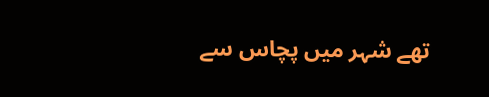تھے شہر میں پچاس سے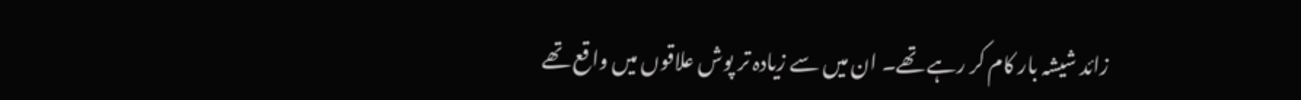زائد شیشہ بار کام کر رہے تھے۔ ان میں سے زیادہ تر پوش علاقوں میں واقع تھے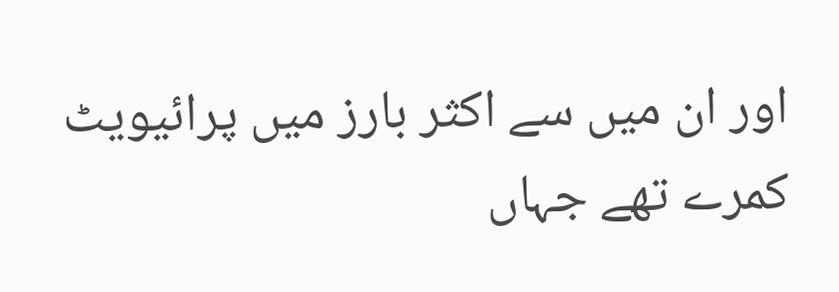اور ان میں سے اکثر بارز میں پرائیویٹ کمرے تھے جہاں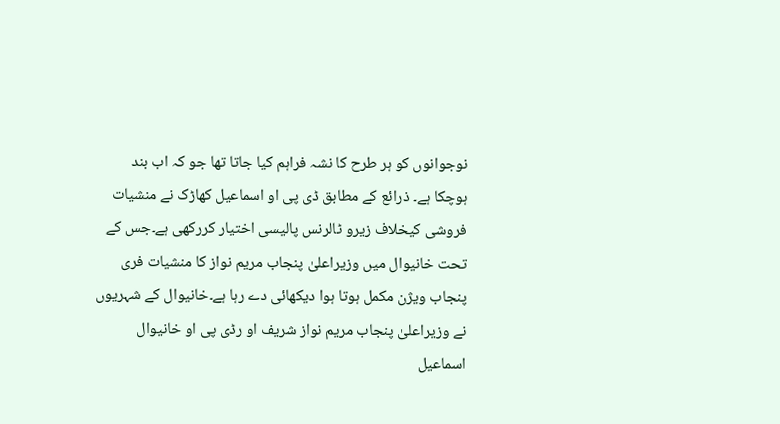نوجوانوں کو ہر طرح کا نشہ فراہم کیا جاتا تھا جو کہ اب بند ہوچکا ہے۔ ذرائع کے مطابق ڈی پی او اسماعیل کھاڑک نے منشیات فروشی کیخلاف زیرو ٹالرنس پالیسی اختیار کررکھی ہے۔جس کے تحت خانیوال میں وزیراعلیٰ پنجاب مریم نواز کا منشیات فری پنجاب ویژن مکمل ہوتا ہوا دیکھائی دے رہا ہے۔خانیوال کے شہریوں نے وزیراعلیٰ پنجاب مریم نواز شریف او رڈی پی او خانیوال اسماعیل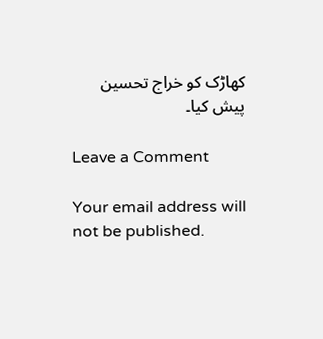کھاڑک کو خراج تحسین پیش کیا۔

Leave a Comment

Your email address will not be published.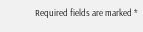Required fields are marked *